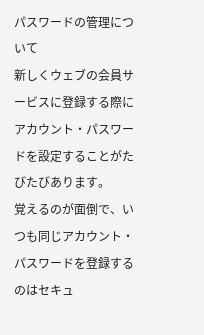パスワードの管理について
新しくウェブの会員サービスに登録する際にアカウント・パスワードを設定することがたびたびあります。
覚えるのが面倒で、いつも同じアカウント・パスワードを登録するのはセキュ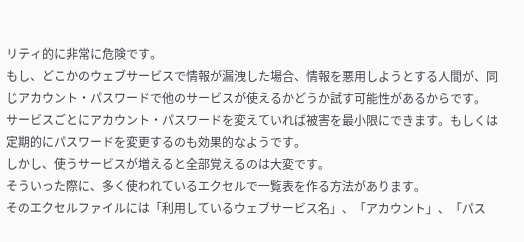リティ的に非常に危険です。
もし、どこかのウェブサービスで情報が漏洩した場合、情報を悪用しようとする人間が、同じアカウント・パスワードで他のサービスが使えるかどうか試す可能性があるからです。
サービスごとにアカウント・パスワードを変えていれば被害を最小限にできます。もしくは定期的にパスワードを変更するのも効果的なようです。
しかし、使うサービスが増えると全部覚えるのは大変です。
そういった際に、多く使われているエクセルで一覧表を作る方法があります。
そのエクセルファイルには「利用しているウェブサービス名」、「アカウント」、「パス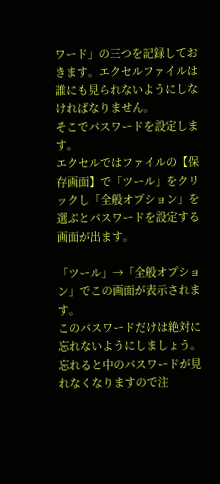ワード」の三つを記録しておきます。エクセルファイルは誰にも見られないようにしなければなりません。
そこでパスワードを設定します。
エクセルではファイルの【保存画面】で「ツール」をクリックし「全般オプション」を選ぶとパスワードを設定する画面が出ます。

「ツール」→「全般オプション」でこの画面が表示されます。
このパスワードだけは絶対に忘れないようにしましょう。
忘れると中のパスワードが見れなくなりますので注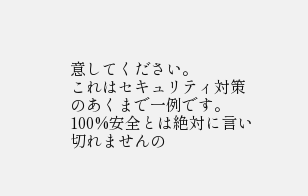意してください。
これはセキュリティ対策のあくまで一例です。
100%安全とは絶対に言い切れませんの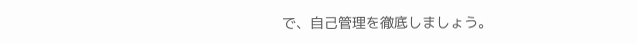で、自己管理を徹底しましょう。